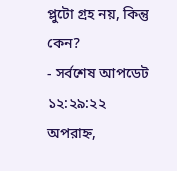প্লুটো গ্রহ নয়, কিন্তু কেন?
- সর্বশেষ আপডেট ১২:২৯:২২ অপরাহ্ন,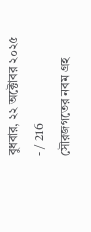বুধবার, ২২ অক্টোবর ২০২৫
- / 216
সৌরজগতের নবম গ্রহ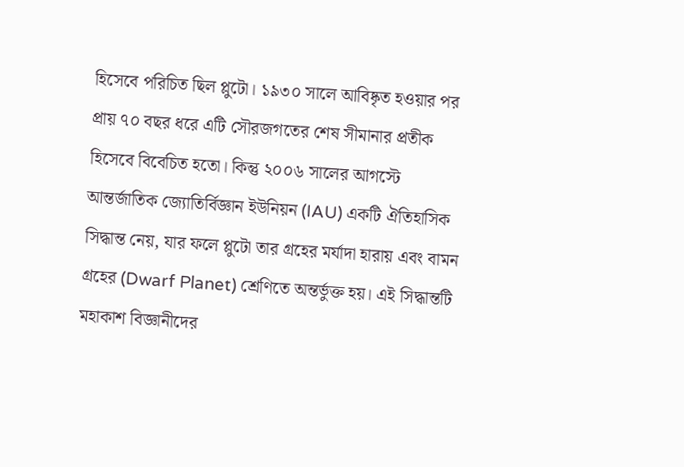হিসেবে পরিচিত ছিল প্লুটো। ১৯৩০ সালে আবিষ্কৃত হওয়ার পর প্রায় ৭০ বছর ধরে এটি সৌরজগতের শেষ সীমানার প্রতীক হিসেবে বিবেচিত হতো। কিন্তু ২০০৬ সালের আগস্টে আন্তর্জাতিক জ্যোতির্বিজ্ঞান ইউনিয়ন (IAU) একটি ঐতিহাসিক সিদ্ধান্ত নেয়, যার ফলে প্লুটো তার গ্রহের মর্যাদা হারায় এবং বামন গ্রহের (Dwarf Planet) শ্রেণিতে অন্তর্ভুক্ত হয়। এই সিদ্ধান্তটি মহাকাশ বিজ্ঞানীদের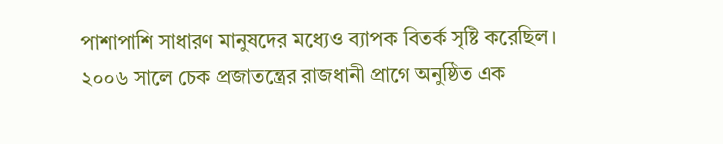পাশাপাশি সাধারণ মানুষদের মধ্যেও ব্যাপক বিতর্ক সৃষ্টি করেছিল।
২০০৬ সালে চেক প্রজাতন্ত্রের রাজধানী প্রাগে অনুষ্ঠিত এক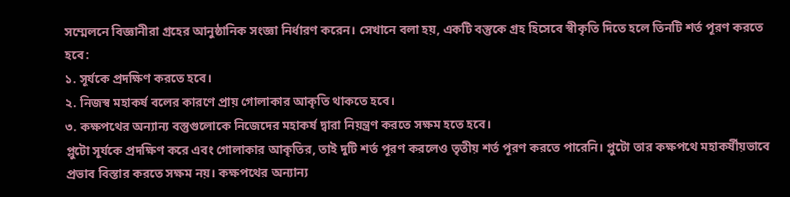সম্মেলনে বিজ্ঞানীরা গ্রহের আনুষ্ঠানিক সংজ্ঞা নির্ধারণ করেন। সেখানে বলা হয়, একটি বস্তুকে গ্রহ হিসেবে স্বীকৃতি দিতে হলে তিনটি শর্ত পূরণ করতে হবে:
১. সূর্যকে প্রদক্ষিণ করতে হবে।
২. নিজস্ব মহাকর্ষ বলের কারণে প্রায় গোলাকার আকৃতি থাকতে হবে।
৩. কক্ষপথের অন্যান্য বস্তুগুলোকে নিজেদের মহাকর্ষ দ্বারা নিয়ন্ত্রণ করতে সক্ষম হতে হবে।
প্লুটো সূর্যকে প্রদক্ষিণ করে এবং গোলাকার আকৃতির, তাই দুটি শর্ত পূরণ করলেও তৃতীয় শর্ত পূরণ করতে পারেনি। প্লুটো তার কক্ষপথে মহাকর্ষীয়ভাবে প্রভাব বিস্তার করতে সক্ষম নয়। কক্ষপথের অন্যান্য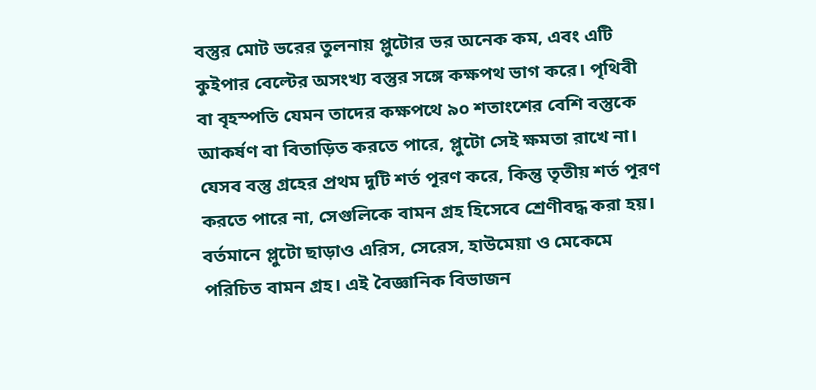বস্তুর মোট ভরের তুলনায় প্লুটোর ভর অনেক কম, এবং এটি কুইপার বেল্টের অসংখ্য বস্তুর সঙ্গে কক্ষপথ ভাগ করে। পৃথিবী বা বৃহস্পতি যেমন তাদের কক্ষপথে ৯০ শতাংশের বেশি বস্তুকে আকর্ষণ বা বিতাড়িত করতে পারে, প্লুটো সেই ক্ষমতা রাখে না।
যেসব বস্তু গ্রহের প্রথম দুটি শর্ত পূরণ করে, কিন্তু তৃতীয় শর্ত পূরণ করতে পারে না, সেগুলিকে বামন গ্রহ হিসেবে শ্রেণীবদ্ধ করা হয়। বর্তমানে প্লুটো ছাড়াও এরিস, সেরেস, হাউমেয়া ও মেকেমে পরিচিত বামন গ্রহ। এই বৈজ্ঞানিক বিভাজন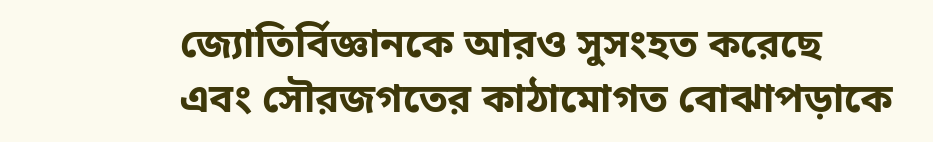জ্যোতির্বিজ্ঞানকে আরও সুসংহত করেছে এবং সৌরজগতের কাঠামোগত বোঝাপড়াকে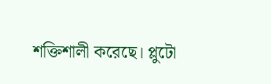শক্তিশালী করেছে। প্লুটো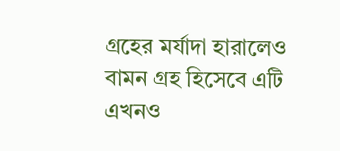গ্রহের মর্যাদা হারালেও বামন গ্রহ হিসেবে এটি এখনও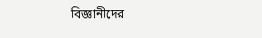বিজ্ঞানীদের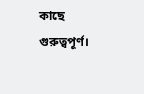কাছে গুরুত্বপূর্ণ।